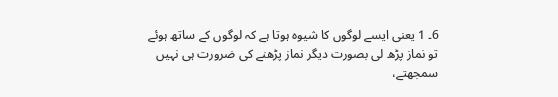6۔ 1 یعنی ایسے لوگوں کا شیوہ ہوتا ہے کہ لوگوں کے ساتھ ہوئے تو نماز پڑھ لی بصورت دیگر نماز پڑھنے کی ضرورت ہی نہیں سمجھتے،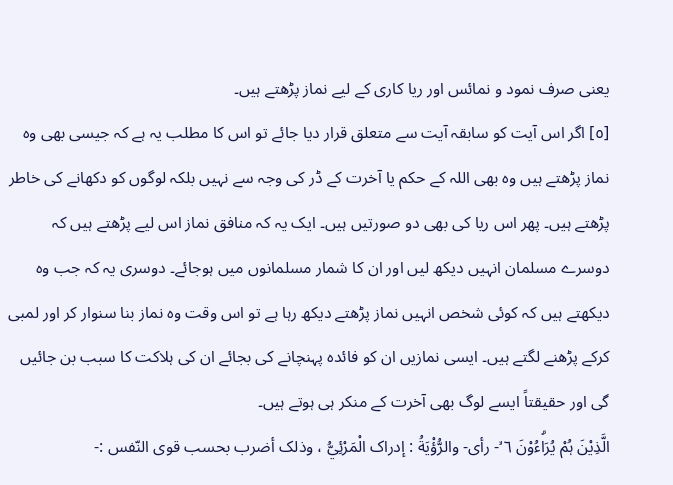یعنی صرف نمود و نمائس اور ریا کاری کے لیے نماز پڑھتے ہیں۔
[٥] اگر اس آیت کو سابقہ آیت سے متعلق قرار دیا جائے تو اس کا مطلب یہ ہے کہ جیسی بھی وہ نماز پڑھتے ہیں وہ بھی اللہ کے حکم یا آخرت کے ڈر کی وجہ سے نہیں بلکہ لوگوں کو دکھانے کی خاطر پڑھتے ہیں۔ پھر اس ریا کی بھی دو صورتیں ہیں۔ ایک یہ کہ منافق نماز اس لیے پڑھتے ہیں کہ دوسرے مسلمان انہیں دیکھ لیں اور ان کا شمار مسلمانوں میں ہوجائے۔ دوسری یہ کہ جب وہ دیکھتے ہیں کہ کوئی شخص انہیں نماز پڑھتے دیکھ رہا ہے تو اس وقت وہ نماز بنا سنوار کر اور لمبی کرکے پڑھنے لگتے ہیں۔ ایسی نمازیں ان کو فائدہ پہنچانے کی بجائے ان کی ہلاکت کا سبب بن جائیں گی اور حقیقتاً ایسے لوگ بھی آخرت کے منکر ہی ہوتے ہیں۔
الَّذِيْنَ ہُمْ يُرَاۗءُوْنَ ٦ ۙ- رأى- والرُّؤْيَةُ : إدراک الْمَرْئِيُّ ، وذلک أضرب بحسب قوی النّفس :-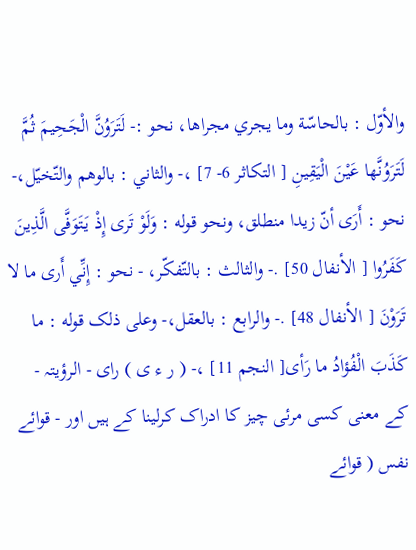والأوّل : بالحاسّة وما يجري مجراها، نحو :- لَتَرَوُنَّ الْجَحِيمَ ثُمَّ لَتَرَوُنَّها عَيْنَ الْيَقِينِ [ التکاثر 6- 7] ،- والثاني : بالوهم والتّخيّل،- نحو : أَرَى أنّ زيدا منطلق، ونحو قوله : وَلَوْ تَرى إِذْ يَتَوَفَّى الَّذِينَ كَفَرُوا [ الأنفال 50] .- والثالث : بالتّفكّر، - نحو : إِنِّي أَرى ما لا تَرَوْنَ [ الأنفال 48] .- والرابع : بالعقل،- وعلی ذلک قوله : ما كَذَبَ الْفُؤادُ ما رَأى[ النجم 11] ،- ( ر ء ی ) رای - الرؤیتہ - کے معنی کسی مرئی چیز کا ادراک کرلینا کے ہیں اور - قوائے نفس ( قوائے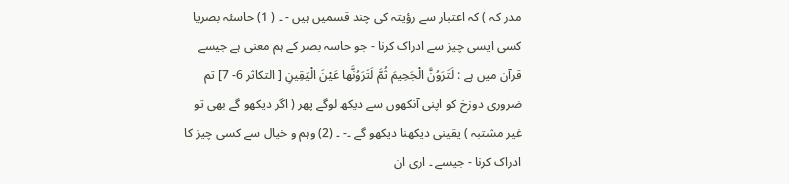مدر کہ ) کہ اعتبار سے رؤیتہ کی چند قسمیں ہیں - ۔ ( 1) حاسئہ بصریا کسی ایسی چیز سے ادراک کرنا - جو حاسہ بصر کے ہم معنی ہے جیسے قرآن میں ہے : لَتَرَوُنَّ الْجَحِيمَ ثُمَّ لَتَرَوُنَّها عَيْنَ الْيَقِينِ [ التکاثر 6- 7] تم ضروری دوزخ کو اپنی آنکھوں سے دیکھ لوگے پھر ( اگر دیکھو گے بھی تو غیر مشتبہ ) یقینی دیکھنا دیکھو گے ۔- ۔ (2) وہم و خیال سے کسی چیز کا ادراک کرنا - جیسے ۔ اری ان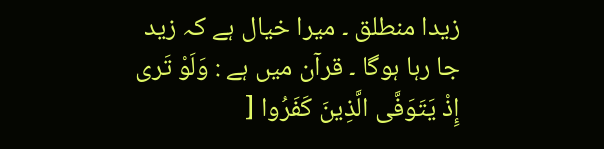زیدا منطلق ۔ میرا خیال ہے کہ زید جا رہا ہوگا ۔ قرآن میں ہے : وَلَوْ تَرى إِذْ يَتَوَفَّى الَّذِينَ كَفَرُوا [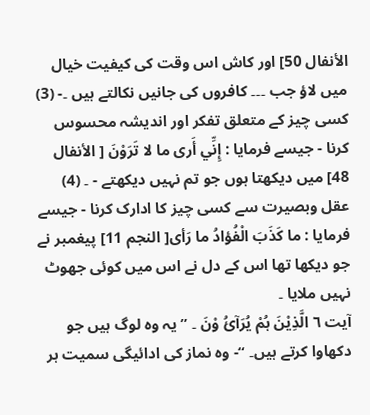الأنفال 50] اور کاش اس وقت کی کیفیت خیال میں لاؤ جب ۔۔۔ کافروں کی جانیں نکالتے ہیں ۔- (3) کسی چیز کے متعلق تفکر اور اندیشہ محسوس کرنا - جیسے فرمایا : إِنِّي أَرى ما لا تَرَوْنَ [ الأنفال 48] میں دیکھتا ہوں جو تم نہیں دیکھتے - ۔ (4) عقل وبصیرت سے کسی چیز کا ادارک کرنا - جیسے فرمایا : ما كَذَبَ الْفُؤادُ ما رَأى[ النجم 11] پیغمبر نے جو دیکھا تھا اس کے دل نے اس میں کوئی جھوٹ نہیں ملایا ۔
آیت ٦ الَّذِیْنَ ہُمْ یُرَآئُ وْنَ ۔ ” یہ وہ لوگ ہیں جو دکھاوا کرتے ہیں۔ “- وہ نماز کی ادائیگی سمیت ہر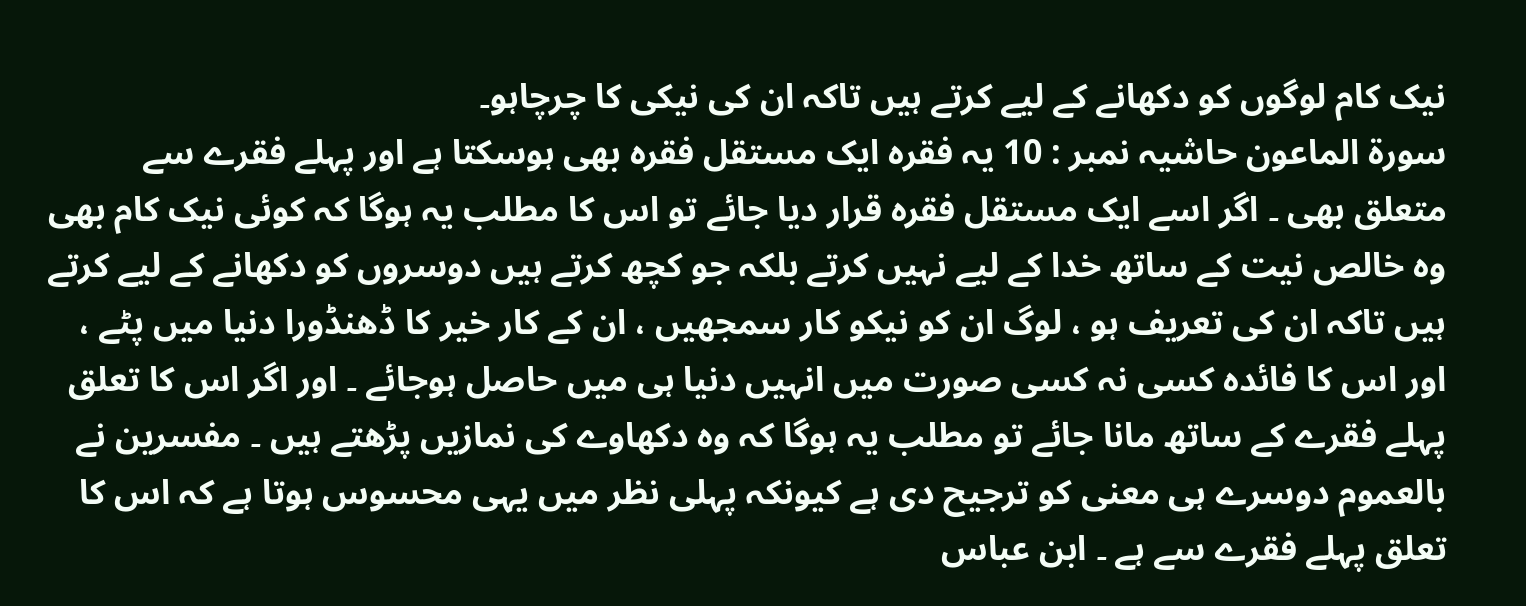نیک کام لوگوں کو دکھانے کے لیے کرتے ہیں تاکہ ان کی نیکی کا چرچاہو۔
سورة الماعون حاشیہ نمبر : 10 یہ فقرہ ایک مستقل فقرہ بھی ہوسکتا ہے اور پہلے فقرے سے متعلق بھی ۔ اگر اسے ایک مستقل فقرہ قرار دیا جائے تو اس کا مطلب یہ ہوگا کہ کوئی نیک کام بھی وہ خالص نیت کے ساتھ خدا کے لیے نہیں کرتے بلکہ جو کچھ کرتے ہیں دوسروں کو دکھانے کے لیے کرتے ہیں تاکہ ان کی تعریف ہو ، لوگ ان کو نیکو کار سمجھیں ، ان کے کار خیر کا ڈھنڈورا دنیا میں پٹے ، اور اس کا فائدہ کسی نہ کسی صورت میں انہیں دنیا ہی میں حاصل ہوجائے ۔ اور اگر اس کا تعلق پہلے فقرے کے ساتھ مانا جائے تو مطلب یہ ہوگا کہ وہ دکھاوے کی نمازیں پڑھتے ہیں ۔ مفسرین نے بالعموم دوسرے ہی معنی کو ترجیح دی ہے کیونکہ پہلی نظر میں یہی محسوس ہوتا ہے کہ اس کا تعلق پہلے فقرے سے ہے ۔ ابن عباس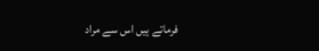فرماتے ہیں اس سے مراد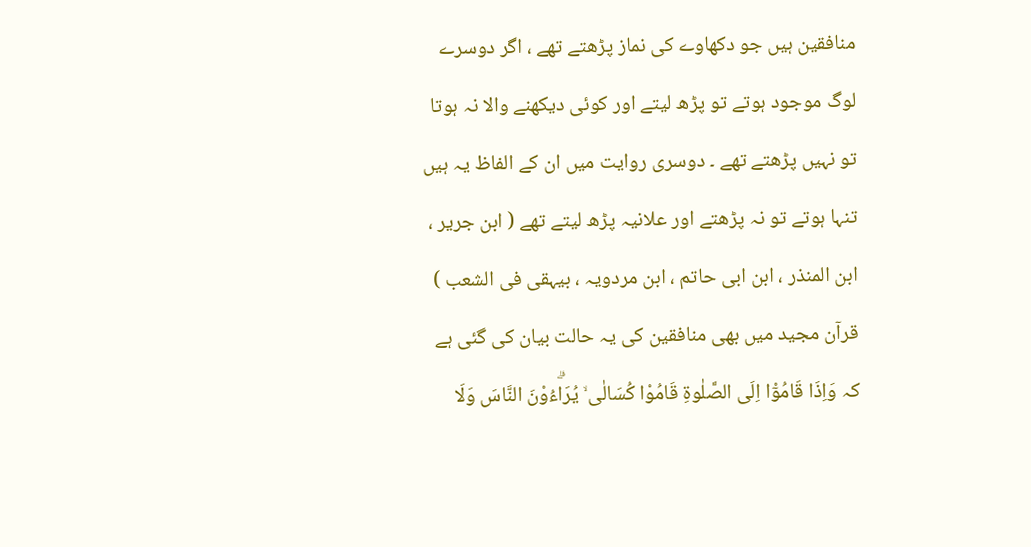منافقین ہیں جو دکھاوے کی نماز پڑھتے تھے ، اگر دوسرے لوگ موجود ہوتے تو پڑھ لیتے اور کوئی دیکھنے والا نہ ہوتا تو نہیں پڑھتے تھے ۔ دوسری روایت میں ان کے الفاظ یہ ہیں تنہا ہوتے تو نہ پڑھتے اور علانیہ پڑھ لیتے تھے ( ابن جریر ، ابن المنذر ، ابن ابی حاتم ، ابن مردویہ ، بیہقی فی الشعب ) قرآن مجید میں بھی منافقین کی یہ حالت بیان کی گئی ہے کہ وَاِذَا قَامُوْٓا اِلَى الصَّلٰوةِ قَامُوْا كُسَالٰى ۙ يُرَاۗءُوْنَ النَّاسَ وَلَا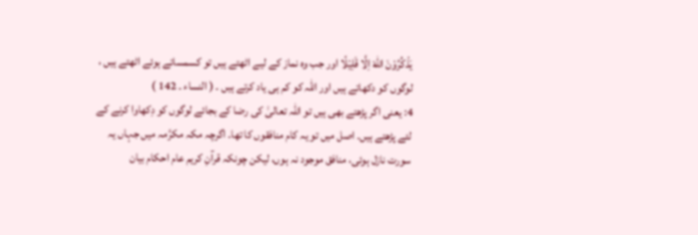يَذْكُرُوْنَ اللّٰهَ اِلَّا قَلِيْلًا اور جب وہ نماز کے لیے اٹھتے ہیں تو کسمساتے ہوئے اٹھتے ہیں ، لوگوں کو دکھاتے ہیں اور اللہ کو کم ہی یاد کرتے ہیں ۔ ( النساء ۔ 142 )
4: یعنی اگر پڑھتے بھی ہیں تو اللہ تعالیٰ کی رضا کے بجائے لوگوں کو دِکھاوا کرنے کے لئے پڑھتے ہیں۔ اصل میں تو یہ کام منافقوں کا تھا۔ اگرچہ مکہ مکرَّمہ میں جہاں یہ سورت نازل ہوئی، منافق موجود نہ ہوں، لیکن چونکہ قرآنِ کریم عام احکام بیان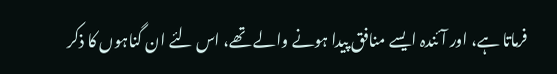فرماتا ہے، اور آئندہ ایسے منافق پیدا ہونے والے تھے، اس لئے ان گناہوں کا ذکر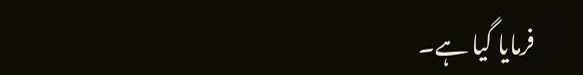فرمایا گیا ہے۔